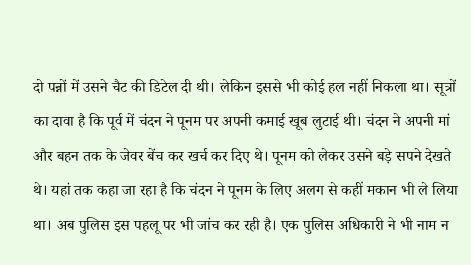दो पन्नों में उसने चैट की डिटेल दी थी। लेकिन इससे भी कोई हल नहीं निकला था। सूत्रों का दावा है कि पूर्व में चंदन ने पूनम पर अपनी कमाई खूब लुटाई थी। चंदन ने अपनी मां और बहन तक के जेवर बेंच कर खर्च कर दिए थे। पूनम को लेकर उसने बड़े सपने देखते थे। यहां तक कहा जा रहा है कि चंदन ने पूनम के लिए अलग से कहीं मकान भी ले लिया था। अब पुलिस इस पहलू पर भी जांच कर रही है। एक पुलिस अधिकारी ने भी नाम न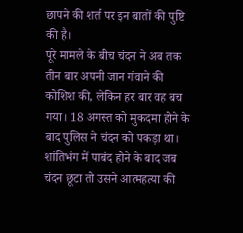छापने की शर्त पर इन बातों की पुष्टि की है।
पूरे मामले के बीच चंदन ने अब तक तीन बार अपनी जान गंवाने की कोशिश की, लेकिन हर बार वह बच गया। 18 अगस्त को मुकदमा होने के बाद पुलिस ने चंदन को पकड़ा था। शांतिभंग में पाबंद होने के बाद जब चंदन छूटा तो उसने आत्महत्या की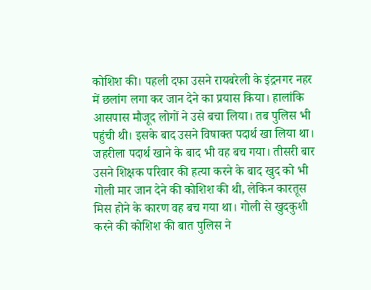कोशिश की। पहली दफा उसने रायबरेली के इंद्रनगर नहर में छलांग लगा कर जान देने का प्रयास किया। हालांकि आसपास मौजूद लोगों ने उसे बचा लिया। तब पुलिस भी पहुंची थी। इसके बाद उसने विषाक्त पदार्थ खा लिया था। जहरीला पदार्थ खाने के बाद भी वह बच गया। तीसरी बार उसने शिक्षक परिवार की हत्या करने के बाद खुद को भी गोली मार जान देने की कोशिश की थी, लेकिन कारतूस मिस होने के कारण वह बच गया था। गोली से खुदकुशी करने की कोशिश की बात पुलिस ने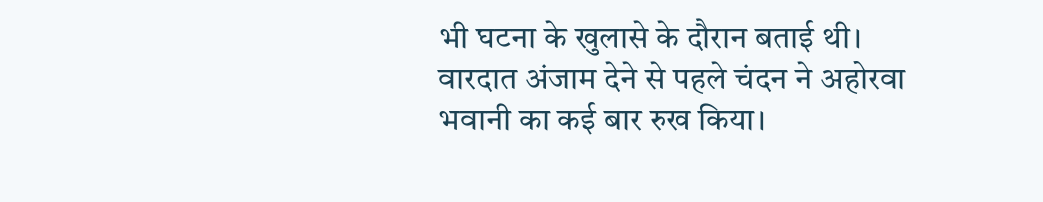भी घटना के खुलासे के दौरान बताई थी।
वारदात अंजाम देने से पहले चंदन ने अहोरवा भवानी का कई बार रुख किया।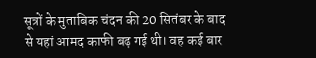सूत्रों के मुताबिक चंदन की 20 सितंबर के बाद से यहां आमद काफी बढ़ गई थी। वह कई बार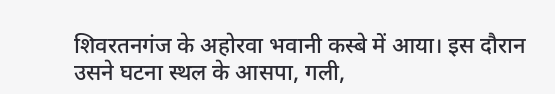शिवरतनगंज के अहोरवा भवानी कस्बे में आया। इस दौरान उसने घटना स्थल के आसपा, गली,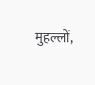मुहल्लों,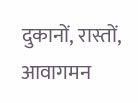दुकानों, रास्तों, आवागमन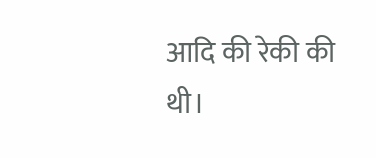आदि की रेकी की थी।